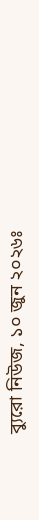ব্যুরো নিউজ, ১০ জুন ২০২৬ঃ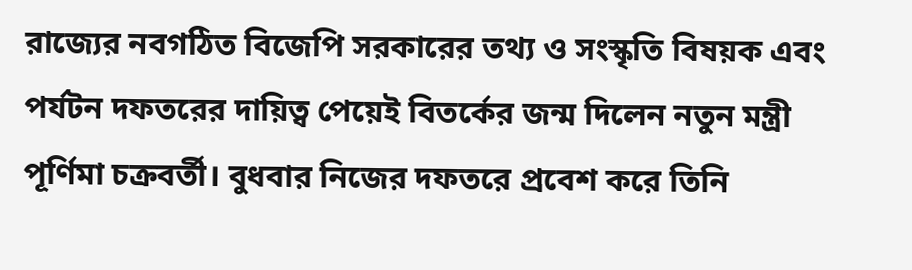রাজ্যের নবগঠিত বিজেপি সরকারের তথ্য ও সংস্কৃতি বিষয়ক এবং পর্যটন দফতরের দায়িত্ব পেয়েই বিতর্কের জন্ম দিলেন নতুন মন্ত্রী পূর্ণিমা চক্রবর্তী। বুধবার নিজের দফতরে প্রবেশ করে তিনি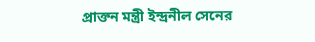প্রাক্তন মন্ত্রী ইন্দ্রনীল সেনের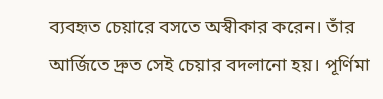ব্যবহৃত চেয়ারে বসতে অস্বীকার করেন। তাঁর আর্জিতে দ্রুত সেই চেয়ার বদলানো হয়। পূর্ণিমা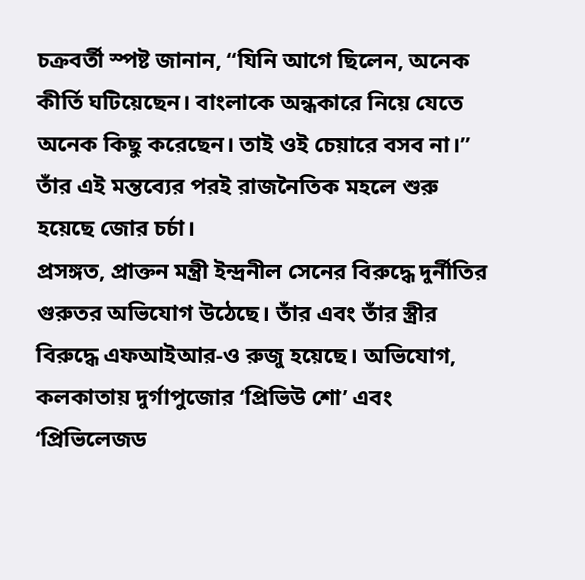চক্রবর্তী স্পষ্ট জানান, “যিনি আগে ছিলেন, অনেক কীর্তি ঘটিয়েছেন। বাংলাকে অন্ধকারে নিয়ে যেতে অনেক কিছু করেছেন। তাই ওই চেয়ারে বসব না।” তাঁর এই মন্তব্যের পরই রাজনৈতিক মহলে শুরু হয়েছে জোর চর্চা।
প্রসঙ্গত, প্রাক্তন মন্ত্রী ইন্দ্রনীল সেনের বিরুদ্ধে দুর্নীতির গুরুতর অভিযোগ উঠেছে। তাঁর এবং তাঁর স্ত্রীর বিরুদ্ধে এফআইআর-ও রুজু হয়েছে। অভিযোগ, কলকাতায় দুর্গাপুজোর ‘প্রিভিউ শো’ এবং ‘প্রিভিলেজড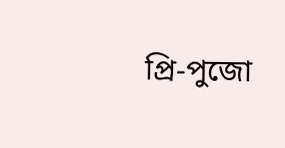প্রি-পুজো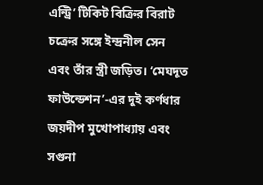এন্ট্রি’ টিকিট বিক্রির বিরাট চক্রের সঙ্গে ইন্দ্রনীল সেন এবং তাঁর স্ত্রী জড়িত। ‘মেঘদূত ফাউন্ডেশন’-এর দুই কর্ণধার জয়দীপ মুখোপাধ্যায় এবং সগুনা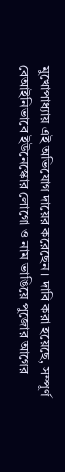মুখোপাধ্যায় এই অভিযোগ দায়ের করেছেন। দাবি করা হয়েছে, সম্পূর্ণ বেআইনিভাবে ইউনেস্কোর লোগো ও নাম ভাঙিয়ে পুজোর আগের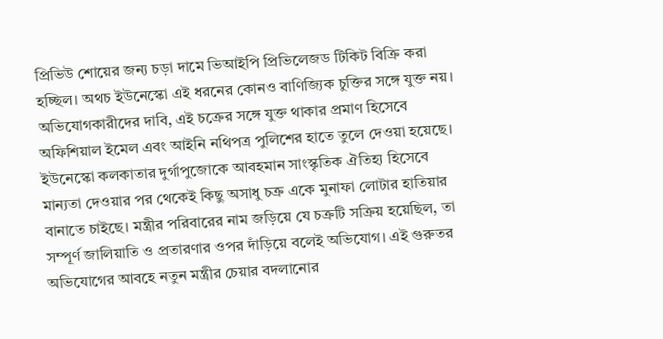প্রিভিউ শোয়ের জন্য চড়া দামে ভিআইপি প্রিভিলেজড টিকিট বিক্রি করা হচ্ছিল। অথচ ইউনেস্কো এই ধরনের কোনও বাণিজ্যিক চুক্তির সঙ্গে যুক্ত নয়।
অভিযোগকারীদের দাবি, এই চক্রের সঙ্গে যুক্ত থাকার প্রমাণ হিসেবে অফিশিয়াল ইমেল এবং আইনি নথিপত্র পুলিশের হাতে তুলে দেওয়া হয়েছে। ইউনেস্কো কলকাতার দুর্গাপুজোকে আবহমান সাংস্কৃতিক ঐতিহ্য হিসেবে মান্যতা দেওয়ার পর থেকেই কিছু অসাধু চক্র একে মুনাফা লোটার হাতিয়ার বানাতে চাইছে। মন্ত্রীর পরিবারের নাম জড়িয়ে যে চক্রটি সক্রিয় হয়েছিল, তা সম্পূর্ণ জালিয়াতি ও প্রতারণার ওপর দাঁড়িয়ে বলেই অভিযোগ। এই গুরুতর অভিযোগের আবহে নতুন মন্ত্রীর চেয়ার বদলানোর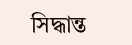সিদ্ধান্ত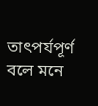তাৎপর্যপূর্ণ বলে মনে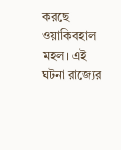করছে ওয়াকিবহাল মহল। এই ঘটনা রাজ্যের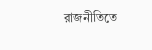রাজনীতিতে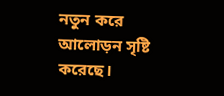নতুন করে আলোড়ন সৃষ্টি করেছে।